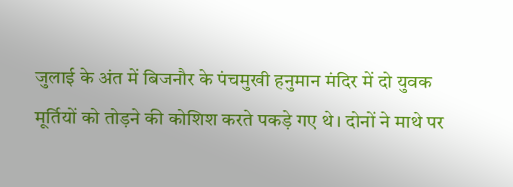जुलाई के अंत में बिजनौर के पंचमुखी हनुमान मंदिर में दो युवक मूर्तियों को तोड़ने की कोशिश करते पकड़े गए थे। दोनों ने माथे पर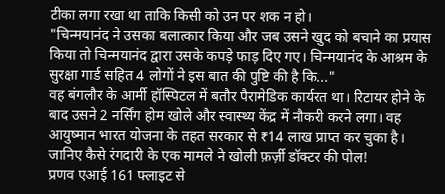टीका लगा रखा था ताकि किसी को उन पर शक न हो।
"चिन्मयानंद ने उसका बलात्कार किया और जब उसने खुद को बचाने का प्रयास किया तो चिन्मयानंद द्वारा उसके कपड़े फाड़ दिए गए। चिन्मयानंद के आश्रम के सुरक्षा गार्ड सहित 4 लोगों ने इस बात की पुष्टि की है कि..."
वह बंगलौर के आर्मी हॉस्पिटल में बतौर पैरामेडिक कार्यरत था। रिटायर होने के बाद उसने 2 नर्सिंग होम खोले और स्वास्थ्य केंद्र में नौकरी करने लगा। वह आयुष्मान भारत योजना के तहत सरकार से ₹14 लाख प्राप्त कर चुका है। जानिए कैसे रंगदारी के एक मामले ने खोली फ़र्ज़ी डॉक्टर की पोल!
प्रणव एआई 161 फ्लाइट से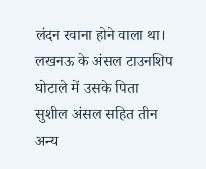लंदन रवाना होने वाला था। लखनऊ के अंसल टाउनशिप घोटाले में उसके पिता सुशील अंसल सहित तीन अन्य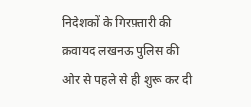निदेशकों के गिरफ़्तारी की क़वायद लखनऊ पुलिस की ओर से पहले से ही शुरू कर दी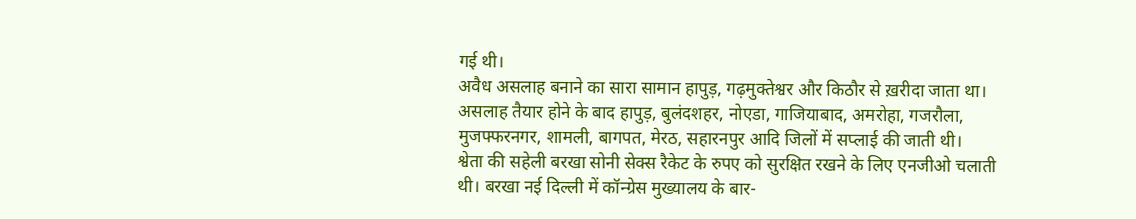गई थी।
अवैध असलाह बनाने का सारा सामान हापुड़, गढ़मुक्तेश्वर और किठौर से ख़रीदा जाता था। असलाह तैयार होने के बाद हापुड़, बुलंदशहर, नोएडा, गाजियाबाद, अमरोहा, गजरौला, मुजफ्फरनगर, शामली, बागपत, मेरठ, सहारनपुर आदि जिलों में सप्लाई की जाती थी।
श्वेता की सहेली बरखा सोनी सेक्स रैकेट के रुपए को सुरक्षित रखने के लिए एनजीओ चलाती थी। बरखा नई दिल्ली में कॉन्ग्रेस मुख्यालय के बार-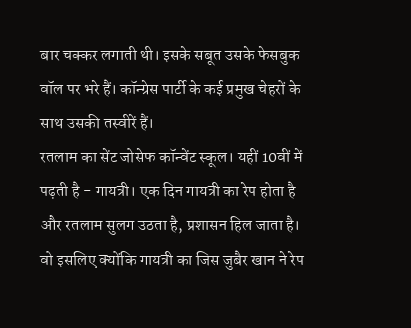बार चक्कर लगाती थी। इसके सबूत उसके फेसबुक वॉल पर भरे हैं। कॉन्ग्रेस पार्टी के कई प्रमुख चेहरों के साथ उसकी तस्वीरें हैं।
रतलाम का सेंट जोसेफ कॉन्वेंट स्कूल। यहीं 10वीं में पढ़ती है - गायत्री। एक दिन गायत्री का रेप होता है और रतलाम सुलग उठता है, प्रशासन हिल जाता है। वो इसलिए क्योंकि गायत्री का जिस जुबैर खान ने रेप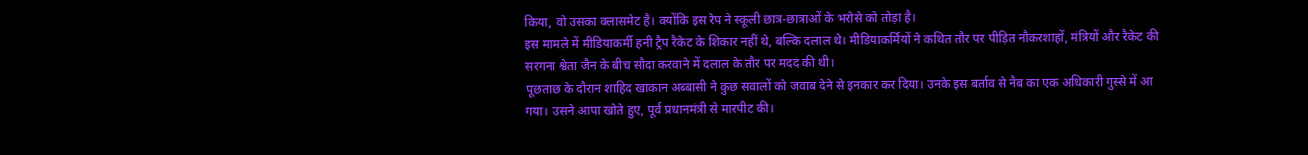किया, वो उसका क्लासमेट है। क्योंकि इस रेप ने स्कूली छात्र-छात्राओं के भरोसे को तोड़ा है।
इस मामले में मीडियाकर्मी हनी ट्रैप रैकेट के शिकार नहीं थे, बल्कि दलाल थे। मीडियाकर्मियों ने कथित तौर पर पीड़ित नौकरशाहों, मंत्रियों और रैकेट की सरगना श्वेता जैन के बीच सौदा करवाने में दलाल के तौर पर मदद की थी।
पूछताछ के दौरान शाहिद खाकान अब्बासी ने कुछ सवालों को जवाब देने से इनकार कर दिया। उनके इस बर्ताव से नैब का एक अधिकारी गुस्से में आ गया। उसने आपा खोते हुए, पूर्व प्रधानमंत्री से मारपीट की।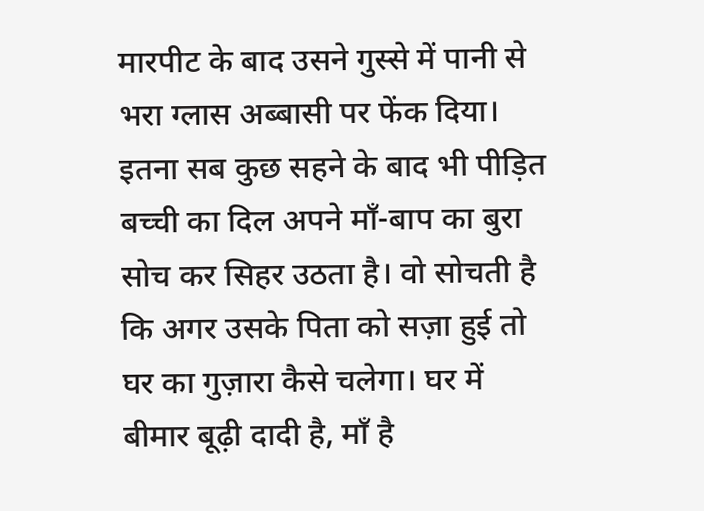मारपीट के बाद उसने गुस्से में पानी से भरा ग्लास अब्बासी पर फेंक दिया।
इतना सब कुछ सहने के बाद भी पीड़ित बच्ची का दिल अपने माँ-बाप का बुरा सोच कर सिहर उठता है। वो सोचती है कि अगर उसके पिता को सज़ा हुई तो घर का गुज़ारा कैसे चलेगा। घर में बीमार बूढ़ी दादी है, माँ है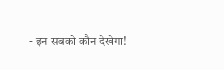- इन सबको कौन देखेगा!